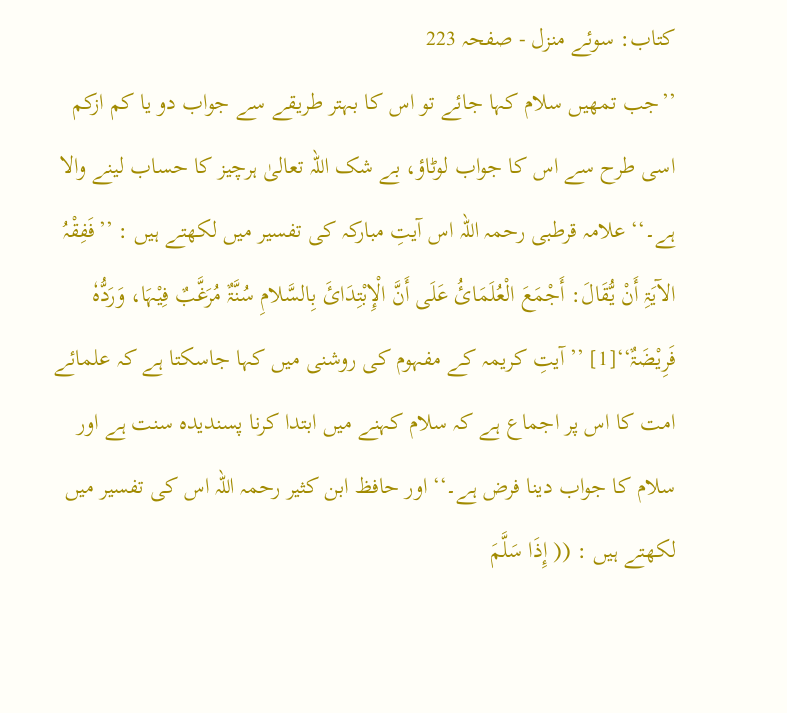کتاب: سوئے منزل - صفحہ 223
’’جب تمھیں سلام کہا جائے تو اس کا بہتر طریقے سے جواب دو یا کم ازکم اسی طرح سے اس کا جواب لوٹاؤ، بے شک اللہ تعالیٰ ہرچیز کا حساب لینے والا ہے۔‘‘ علامہ قرطبی رحمہ اللہ اس آیتِ مبارکہ کی تفسیر میں لکھتے ہیں : ’’فَفِقْہُ الآیَۃِ أَنْ یُّقَالَ: أَجْمَعَ الْعُلَمَائُ عَلَی أَنَّ الْإِبْتِدَائَ بِالسَّلامِ سُنَّۃٌ مُرَغَّبٌ فِیْہَا، وَرَدُّہٗ فَرِیْضَۃٌ‘‘[1] ’’آیتِ کریمہ کے مفہوم کی روشنی میں کہا جاسکتا ہے کہ علمائے امت کا اس پر اجماع ہے کہ سلام کہنے میں ابتدا کرنا پسندیدہ سنت ہے اور سلام کا جواب دینا فرض ہے۔‘‘ اور حافظ ابن کثیر رحمہ اللہ اس کی تفسیر میں لکھتے ہیں : (( إِذَا سَلَّمَ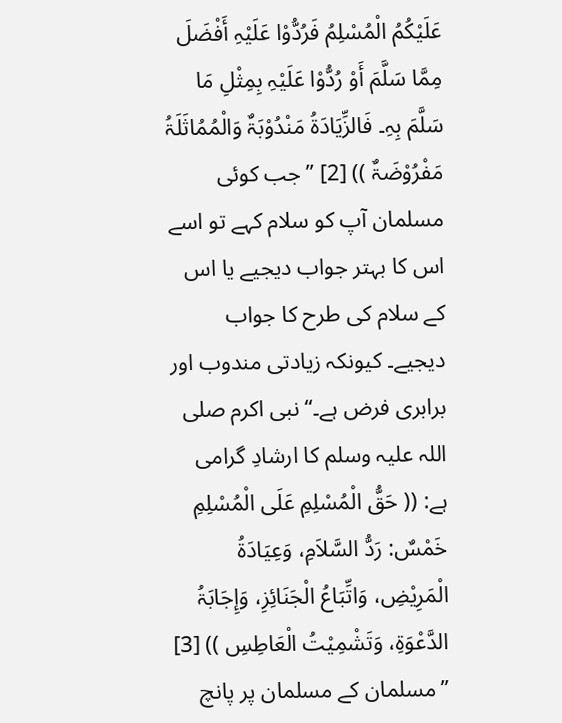عَلَیْکُمُ الْمُسْلِمُ فَرُدُّوْا عَلَیْہِ أَفْضَلَ مِمَّا سَلَّمَ أَوْ رُدُّوْا عَلَیْہِ بِمِثْلِ مَا سَلَّمَ بِہِ۔ فَالزِّیَادَۃُ مَنْدُوْبَۃٌ وَالْمُمُاثَلَۃُ مَفْرُوْضَۃٌ )) [2] ’’جب کوئی مسلمان آپ کو سلام کہے تو اسے اس کا بہتر جواب دیجیے یا اس کے سلام کی طرح کا جواب دیجیے۔ کیونکہ زیادتی مندوب اور برابری فرض ہے۔‘‘ نبی اکرم صلی اللہ علیہ وسلم کا ارشادِ گرامی ہے: (( حَقُّ الْمُسْلِمِ عَلَی الْمُسْلِمِ خَمْسٌ: رَدُّ السَّلاَمِ، وَعِیَادَۃُ الْمَرِیْضِ، وَاتِّبَاعُ الْجَنَائِزِ، وَإِجَابَۃُ الدَّعْوَۃِ، وَتَشْمِیْتُ الْعَاطِسِ )) [3] ’’مسلمان کے مسلمان پر پانچ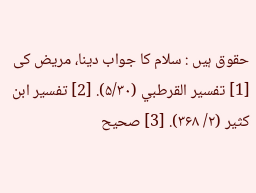حقوق ہیں : سلام کا جواب دینا، مریض کی
[1] تفسیر القرطبي (۵/۳۰). [2] تفسیر ابن کثیر (۲/ ۳۶۸). [3] صحیح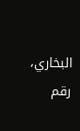البخاري، رقم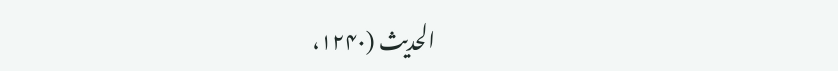الحدیث (۱۲۴۰،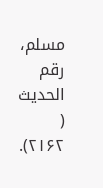مسلم، رقم الحدیث ( ۲۱۶۲).